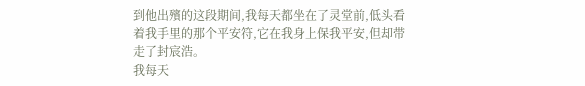到他出殯的这段期间,我每天都坐在了灵堂前,低头看着我手里的那个平安符,它在我身上保我平安,但却带走了封宸浩。
我每天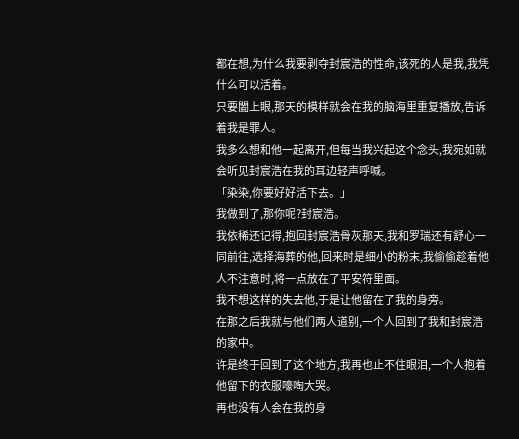都在想,为什么我要剥夺封宸浩的性命,该死的人是我,我凭什么可以活着。
只要闔上眼,那天的模样就会在我的脑海里重复播放,告诉着我是罪人。
我多么想和他一起离开,但每当我兴起这个念头,我宛如就会听见封宸浩在我的耳边轻声呼喊。
「染染,你要好好活下去。」
我做到了,那你呢?封宸浩。
我依稀还记得,抱回封宸浩骨灰那天,我和罗瑞还有舒心一同前往,选择海葬的他,回来时是细小的粉末,我偷偷趁着他人不注意时,将一点放在了平安符里面。
我不想这样的失去他,于是让他留在了我的身旁。
在那之后我就与他们两人道别,一个人回到了我和封宸浩的家中。
许是终于回到了这个地方,我再也止不住眼泪,一个人抱着他留下的衣服嚎啕大哭。
再也没有人会在我的身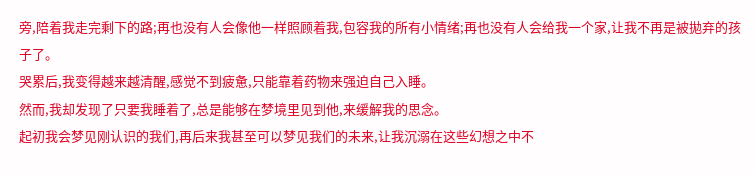旁,陪着我走完剩下的路;再也没有人会像他一样照顾着我,包容我的所有小情绪;再也没有人会给我一个家,让我不再是被拋弃的孩子了。
哭累后,我变得越来越清醒,感觉不到疲惫,只能靠着药物来强迫自己入睡。
然而,我却发现了只要我睡着了,总是能够在梦境里见到他,来缓解我的思念。
起初我会梦见刚认识的我们,再后来我甚至可以梦见我们的未来,让我沉溺在这些幻想之中不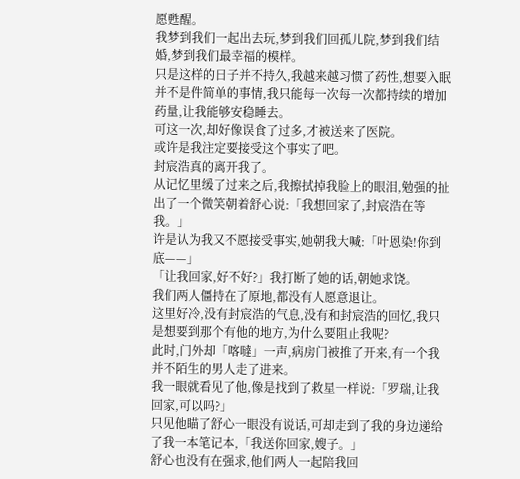愿甦醒。
我梦到我们一起出去玩,梦到我们回孤儿院,梦到我们结婚,梦到我们最幸福的模样。
只是这样的日子并不持久,我越来越习惯了药性,想要入眠并不是件简单的事情,我只能每一次每一次都持续的增加药量,让我能够安稳睡去。
可这一次,却好像误食了过多,才被送来了医院。
或许是我注定要接受这个事实了吧。
封宸浩真的离开我了。
从记忆里缓了过来之后,我擦拭掉我脸上的眼泪,勉强的扯出了一个微笑朝着舒心说:「我想回家了,封宸浩在等我。」
许是认为我又不愿接受事实,她朝我大喊:「叶恩染!你到底——」
「让我回家,好不好?」我打断了她的话,朝她求饶。
我们两人僵持在了原地,都没有人愿意退让。
这里好冷,没有封宸浩的气息,没有和封宸浩的回忆,我只是想要到那个有他的地方,为什么要阻止我呢?
此时,门外却「喀噠」一声,病房门被推了开来,有一个我并不陌生的男人走了进来。
我一眼就看见了他,像是找到了救星一样说:「罗瑞,让我回家,可以吗?」
只见他瞄了舒心一眼没有说话,可却走到了我的身边递给了我一本笔记本,「我送你回家,嫂子。」
舒心也没有在强求,他们两人一起陪我回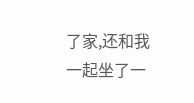了家,还和我一起坐了一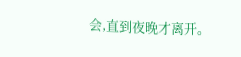会,直到夜晚才离开。